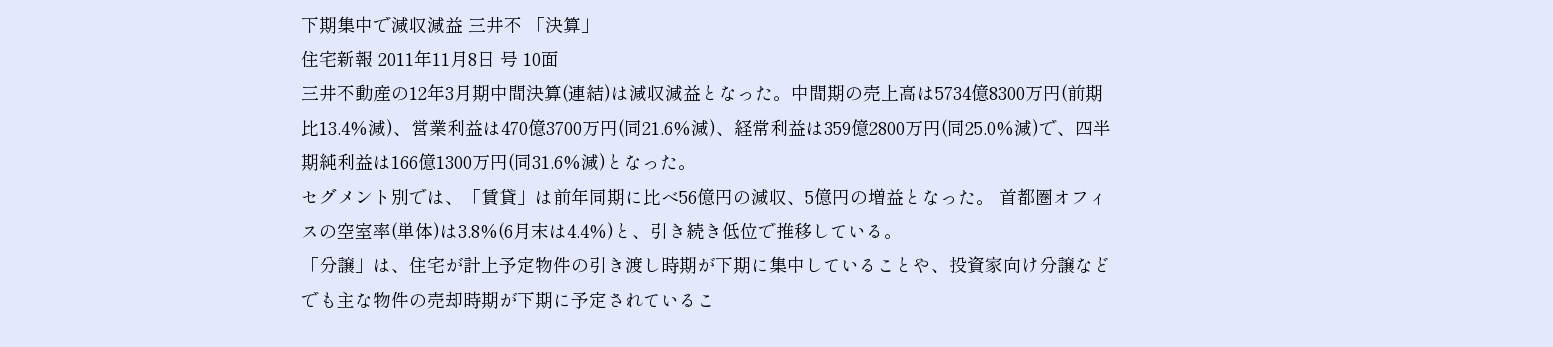下期集中で減収減益 三井不 「決算」
住宅新報 2011年11月8日 号 10面
三井不動産の12年3月期中間決算(連結)は減収減益となった。中間期の売上高は5734億8300万円(前期比13.4%減)、営業利益は470億3700万円(同21.6%減)、経常利益は359億2800万円(同25.0%減)で、四半期純利益は166億1300万円(同31.6%減)となった。
セグメント別では、「賃貸」は前年同期に比べ56億円の減収、5億円の増益となった。 首都圏オフィスの空室率(単体)は3.8%(6月末は4.4%)と、引き続き低位で推移している。
「分譲」は、住宅が計上予定物件の引き渡し時期が下期に集中していることや、投資家向け分譲などでも主な物件の売却時期が下期に予定されているこ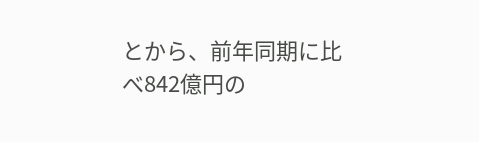とから、前年同期に比べ842億円の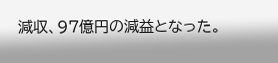減収、97億円の減益となった。